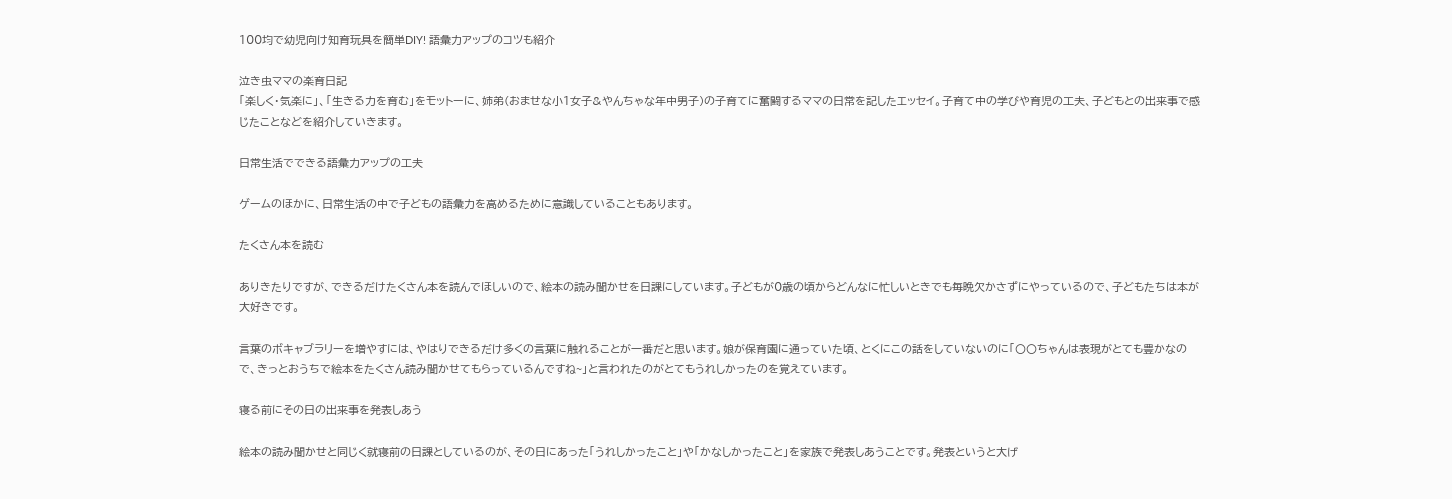100均で幼児向け知育玩具を簡単DIY! 語彙力アップのコツも紹介

泣き虫ママの楽育日記
「楽しく・気楽に」、「生きる力を育む」をモットーに、姉弟(おませな小1女子&やんちゃな年中男子)の子育てに奮闘するママの日常を記したエッセイ。子育て中の学びや育児の工夫、子どもとの出来事で感じたことなどを紹介していきます。

日常生活でできる語彙力アップの工夫

ゲームのほかに、日常生活の中で子どもの語彙力を高めるために意識していることもあります。

たくさん本を読む

ありきたりですが、できるだけたくさん本を読んでほしいので、絵本の読み聞かせを日課にしています。子どもが0歳の頃からどんなに忙しいときでも毎晩欠かさずにやっているので、子どもたちは本が大好きです。

言葉のボキャブラリーを増やすには、やはりできるだけ多くの言葉に触れることが一番だと思います。娘が保育園に通っていた頃、とくにこの話をしていないのに「〇〇ちゃんは表現がとても豊かなので、きっとおうちで絵本をたくさん読み聞かせてもらっているんですね~」と言われたのがとてもうれしかったのを覚えています。

寝る前にその日の出来事を発表しあう

絵本の読み聞かせと同じく就寝前の日課としているのが、その日にあった「うれしかったこと」や「かなしかったこと」を家族で発表しあうことです。発表というと大げ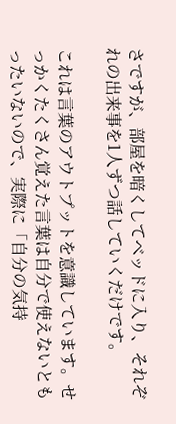さですが、部屋を暗くしてベッドに入り、それぞれの出来事を1人ずつ話していくだけです。

これは言葉のアウトプットを意識しています。せっかくたくさん覚えた言葉は自分で使えないともったいないので、実際に「自分の気持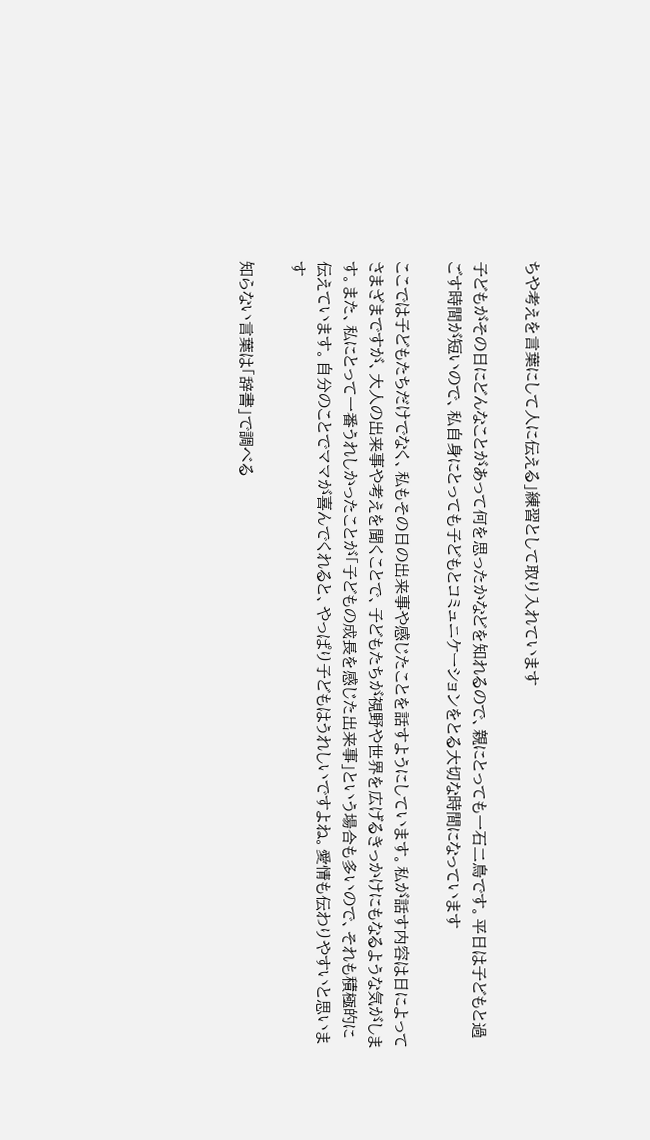ちや考えを言葉にして人に伝える」練習として取り入れています

子どもがその日にどんなことがあって何を思ったかなどを知れるので、親にとっても一石二鳥です。平日は子どもと過ごす時間が短いので、私自身にとっても子どもとコミュニケーションをとる大切な時間になっています

ここでは子どもたちだけでなく、私もその日の出来事や感じたことを話すようにしています。私が話す内容は日によってさまざまですが、大人の出来事や考えを聞くことで、子どもたちが視野や世界を広げるきっかけにもなるような気がします。また、私にとって一番うれしかったことが「子どもの成長を感じた出来事」という場合も多いので、それも積極的に伝えています。自分のことでママが喜んでくれると、やっぱり子どもはうれしいですよね。愛情も伝わりやすいと思います

知らない言葉は「辞書」で調べる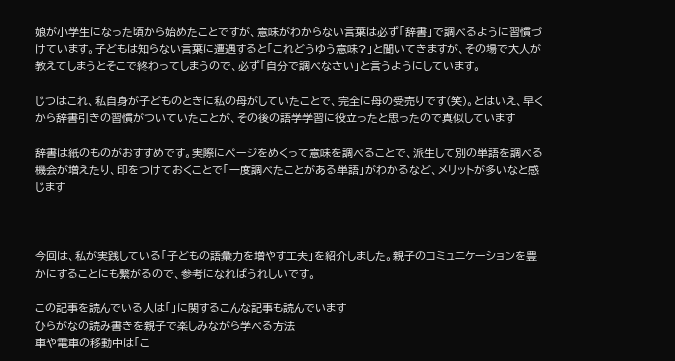娘が小学生になった頃から始めたことですが、意味がわからない言葉は必ず「辞書」で調べるように習慣づけています。子どもは知らない言葉に遭遇すると「これどうゆう意味?」と聞いてきますが、その場で大人が教えてしまうとそこで終わってしまうので、必ず「自分で調べなさい」と言うようにしています。

じつはこれ、私自身が子どものときに私の母がしていたことで、完全に母の受売りです(笑)。とはいえ、早くから辞書引きの習慣がついていたことが、その後の語学学習に役立ったと思ったので真似しています

辞書は紙のものがおすすめです。実際にページをめくって意味を調べることで、派生して別の単語を調べる機会が増えたり、印をつけておくことで「一度調べたことがある単語」がわかるなど、メリットが多いなと感じます



今回は、私が実践している「子どもの語彙力を増やす工夫」を紹介しました。親子のコミュニケーションを豊かにすることにも繋がるので、参考になればうれしいです。

この記事を読んでいる人は「」に関するこんな記事も読んでいます
ひらがなの読み書きを親子で楽しみながら学べる方法
車や電車の移動中は「こ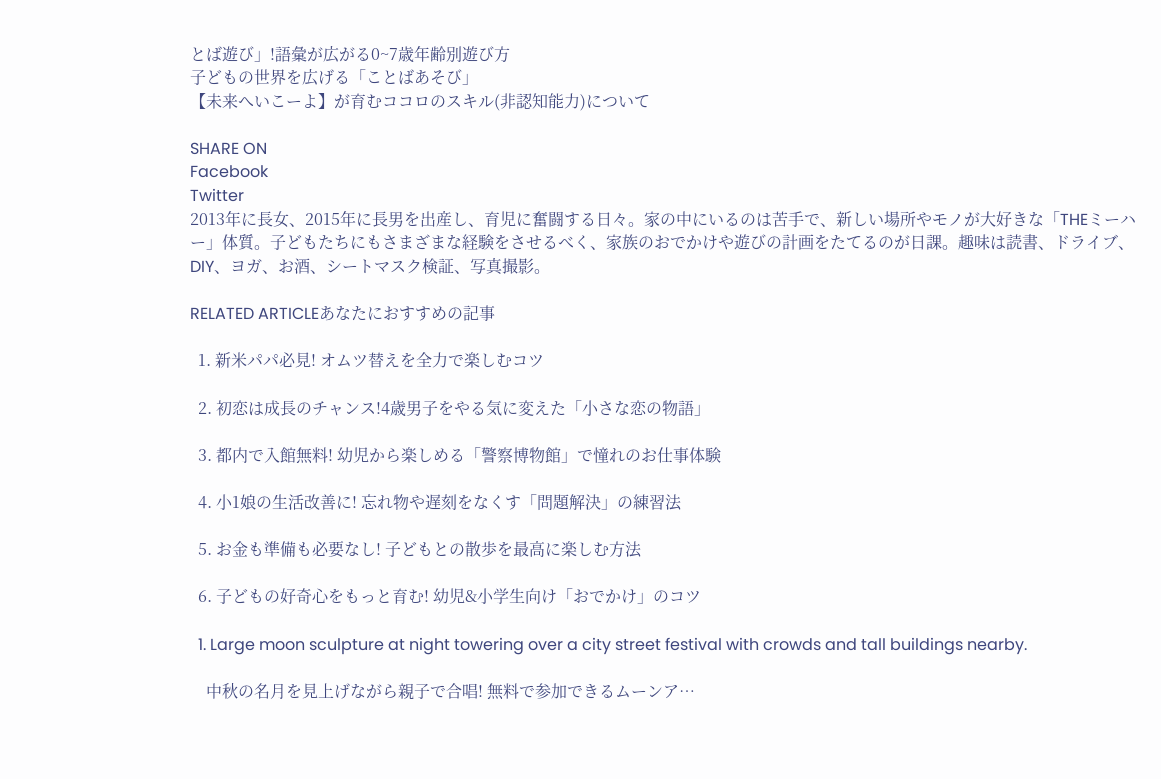とば遊び」!語彙が広がる0~7歳年齢別遊び方
子どもの世界を広げる「ことばあそび」
【未来へいこーよ】が育むココロのスキル(非認知能力)について

SHARE ON
Facebook
Twitter
2013年に長女、2015年に長男を出産し、育児に奮闘する日々。家の中にいるのは苦手で、新しい場所やモノが大好きな「THEミーハー」体質。子どもたちにもさまざまな経験をさせるべく、家族のおでかけや遊びの計画をたてるのが日課。趣味は読書、ドライブ、DIY、ヨガ、お酒、シートマスク検証、写真撮影。

RELATED ARTICLEあなたにおすすめの記事

  1. 新米パパ必見! オムツ替えを全力で楽しむコツ

  2. 初恋は成長のチャンス!4歳男子をやる気に変えた「小さな恋の物語」

  3. 都内で入館無料! 幼児から楽しめる「警察博物館」で憧れのお仕事体験

  4. 小1娘の生活改善に! 忘れ物や遅刻をなくす「問題解決」の練習法

  5. お金も準備も必要なし! 子どもとの散歩を最高に楽しむ方法

  6. 子どもの好奇心をもっと育む! 幼児&小学生向け「おでかけ」のコツ

  1. Large moon sculpture at night towering over a city street festival with crowds and tall buildings nearby.

    中秋の名月を見上げながら親子で合唱! 無料で参加できるムーンア…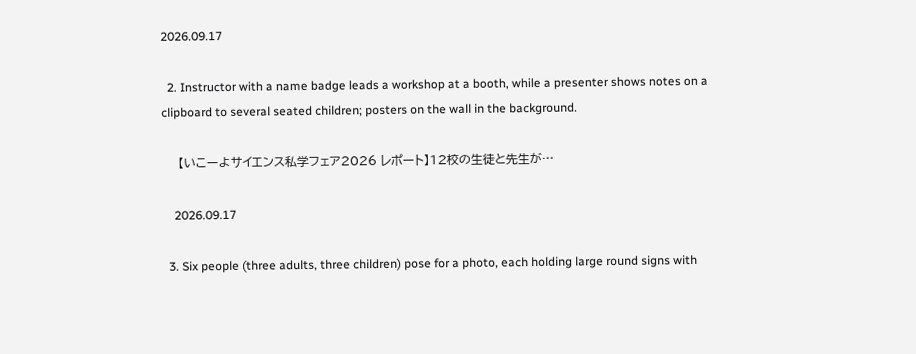2026.09.17

  2. Instructor with a name badge leads a workshop at a booth, while a presenter shows notes on a clipboard to several seated children; posters on the wall in the background.

    【いこーよサイエンス私学フェア2026 レポート】12校の生徒と先生が…

    2026.09.17

  3. Six people (three adults, three children) pose for a photo, each holding large round signs with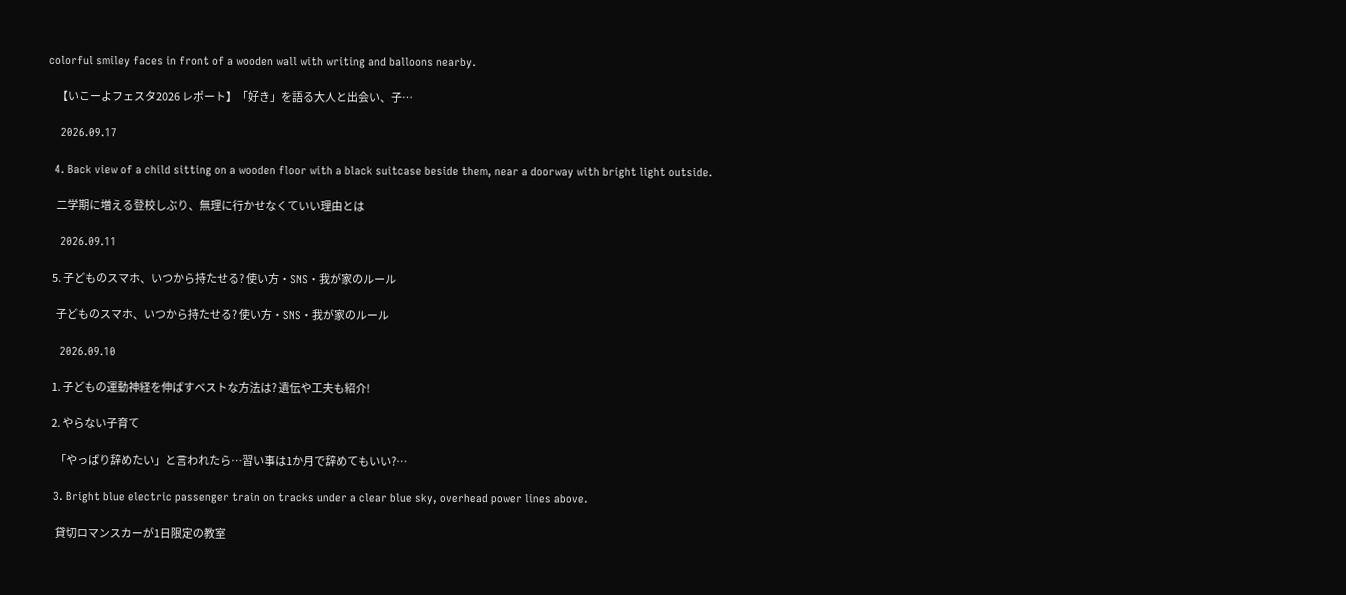colorful smiley faces in front of a wooden wall with writing and balloons nearby.

    【いこーよフェスタ2026 レポート】「好き」を語る大人と出会い、子…

    2026.09.17

  4. Back view of a child sitting on a wooden floor with a black suitcase beside them, near a doorway with bright light outside.

    二学期に増える登校しぶり、無理に行かせなくていい理由とは

    2026.09.11

  5. 子どものスマホ、いつから持たせる? 使い方・SNS・我が家のルール

    子どものスマホ、いつから持たせる? 使い方・SNS・我が家のルール

    2026.09.10

  1. 子どもの運動神経を伸ばすベストな方法は? 遺伝や工夫も紹介!

  2. やらない子育て

    「やっぱり辞めたい」と言われたら…習い事は1か月で辞めてもいい?…

  3. Bright blue electric passenger train on tracks under a clear blue sky, overhead power lines above.

    貸切ロマンスカーが1日限定の教室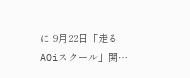に 9月22日「走るAOiスクール」開…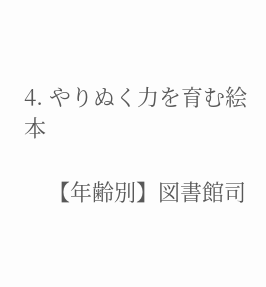4. やりぬく力を育む絵本

    【年齢別】図書館司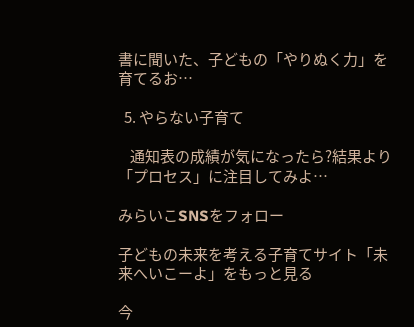書に聞いた、子どもの「やりぬく力」を育てるお…

  5. やらない子育て

    通知表の成績が気になったら?結果より「プロセス」に注目してみよ…

みらいこSNSをフォロー

子どもの未来を考える子育てサイト「未来へいこーよ」をもっと見る

今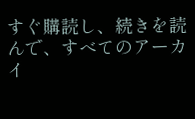すぐ購読し、続きを読んで、すべてのアーカイ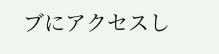ブにアクセスし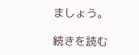ましょう。

続きを読む